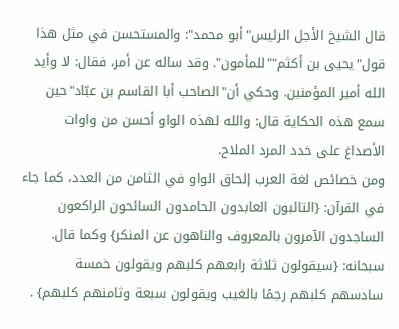قال الشيخ الأجل الرئيس"أبو محمد": والمستحسن في مثل هذا قول"يحيى بن أكثم""للمأمون". وقد ساله عن أمر، فقال: لا وأيد الله أمير المؤمنين. وحكي أن"الصاحب أبا القاسم بن عبّاد"حين سمع هذه الحكاية قال: والله لهذه الواو أحسن من واوات الأصداغ على خدد المرد الملاح.
ومن خصائص لغة العرب إلحاق الواو في الثامن من العدد، كما جاء في القرآن: {التائبون العابدون الحامدون السائحون الراكعون الساجدون الآمرون بالمعروف والناهون عن المنكر} وكما قال. سبحانه: {سيقولون ثلاثة رابعهم كلبهم ويقولون خمسة سادسهم كلبهم رجمًا بالغيب ويقولون سبعة وثامنهم كلبهم} .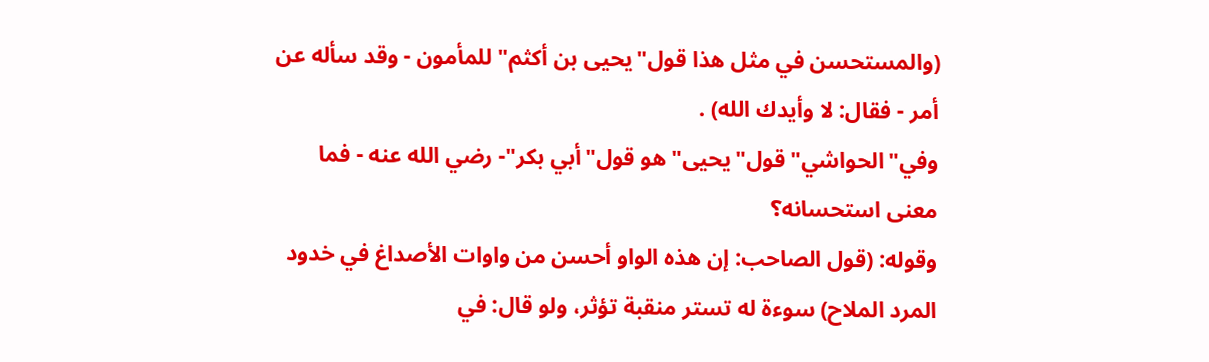(والمستحسن في مثل هذا قول"يحيى بن أكثم"للمأمون - وقد سأله عن أمر - فقال: لا وأيدك الله) .
وفي"الحواشي"قول"يحيى"هو قول"أبي بكر"- رضي الله عنه - فما معنى استحسانه؟
وقوله: (قول الصاحب: إن هذه الواو أحسن من واوات الأصداغ في خدود المرد الملاح) سوءة له تستر منقبة تؤثر، ولو قال: في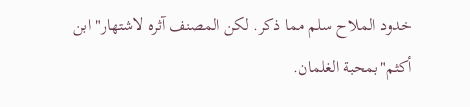خدود الملاح سلم مما ذكر. لكن المصنف آثره لاشتهار"ابن أكثم"بمحبة الغلمان.